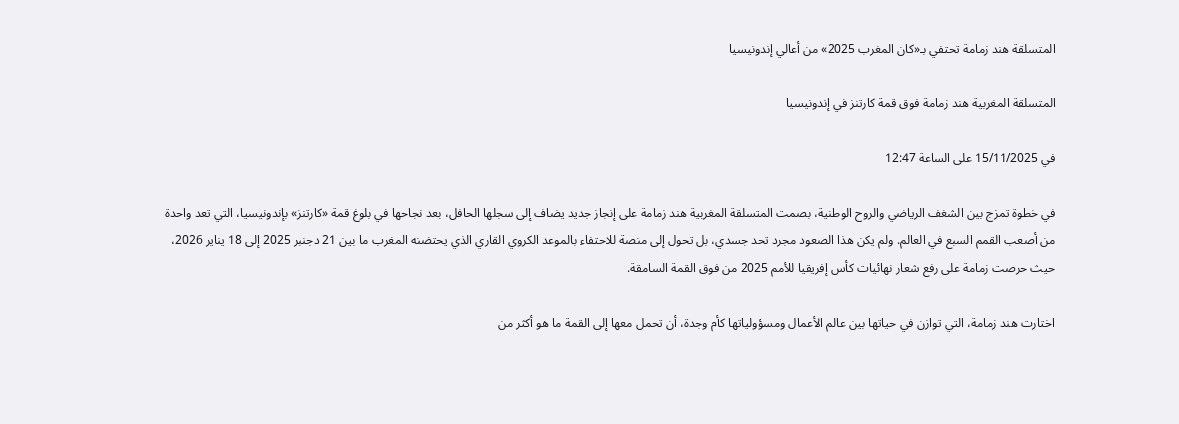المتسلقة هند زمامة تحتفي بـ«كان المغرب 2025» من أعالي إندونيسيا

المتسلقة المغربية هند زمامة فوق قمة كارتنز في إندونيسيا

في 15/11/2025 على الساعة 12:47

في خطوة تمزج بين الشغف الرياضي والروح الوطنية، بصمت المتسلقة المغربية هند زمامة على إنجاز جديد يضاف إلى سجلها الحافل، بعد نجاحها في بلوغ قمة «كارتنز» بإندونيسيا، التي تعد واحدة من أصعب القمم السبع في العالم. ولم يكن هذا الصعود مجرد تحد جسدي، بل تحول إلى منصة للاحتفاء بالموعد الكروي القاري الذي يحتضنه المغرب ما بين 21 دجنبر 2025 إلى 18 يناير 2026، حيث حرصت زمامة على رفع شعار نهائيات كأس إفريقيا للأمم 2025 من فوق القمة السامقة.

اختارت هند زمامة، التي توازن في حياتها بين عالم الأعمال ومسؤولياتها كأم وجدة، أن تحمل معها إلى القمة ما هو أكثر من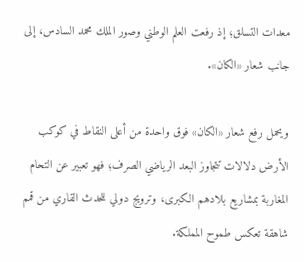معدات التسلق؛ إذ رفعت العلم الوطني وصور الملك محمد السادس، إلى جانب شعار «الكان».

ويحمل رفع شعار «الكان» فوق واحدة من أعلى النقاط في كوكب الأرض دلالات تتجاوز البعد الرياضي الصرف؛ فهو تعبير عن التحام المغاربة بمشاريع بلادهم الكبرى، وترويج دولي للحدث القاري من قمم شاهقة تعكس طموح المملكة.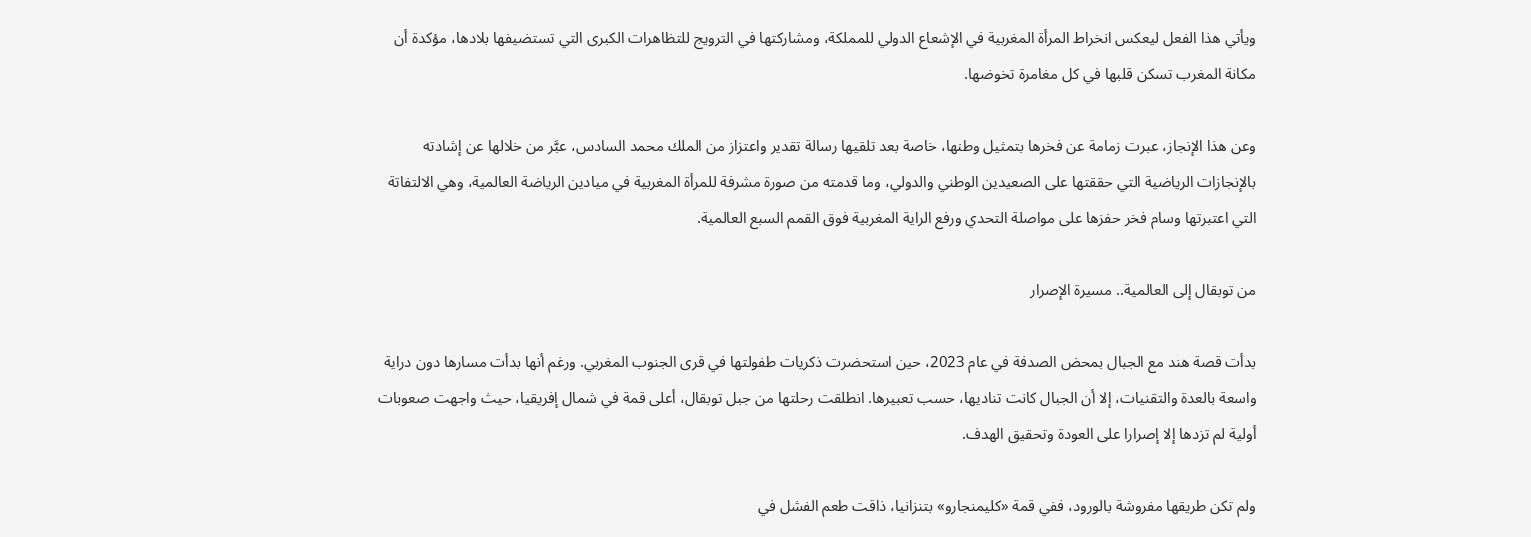ويأتي هذا الفعل ليعكس انخراط المرأة المغربية في الإشعاع الدولي للمملكة، ومشاركتها في الترويج للتظاهرات الكبرى التي تستضيفها بلادها، مؤكدة أن مكانة المغرب تسكن قلبها في كل مغامرة تخوضها.

وعن هذا الإنجاز، عبرت زمامة عن فخرها بتمثيل وطنها، خاصة بعد تلقيها رسالة تقدير واعتزاز من الملك محمد السادس، عبَّر من خلالها عن إشادته بالإنجازات الرياضية التي حققتها على الصعيدين الوطني والدولي، وما قدمته من صورة مشرفة للمرأة المغربية في ميادين الرياضة العالمية، وهي الالتفاتة التي اعتبرتها وسام فخر حفزها على مواصلة التحدي ورفع الراية المغربية فوق القمم السبع العالمية.

من توبقال إلى العالمية.. مسيرة الإصرار

بدأت قصة هند مع الجبال بمحض الصدفة في عام 2023، حين استحضرت ذكريات طفولتها في قرى الجنوب المغربي. ورغم أنها بدأت مسارها دون دراية واسعة بالعدة والتقنيات، إلا أن الجبال كانت تناديها، حسب تعبيرها. انطلقت رحلتها من جبل توبقال، أعلى قمة في شمال إفريقيا، حيث واجهت صعوبات أولية لم تزدها إلا إصرارا على العودة وتحقيق الهدف.

ولم تكن طريقها مفروشة بالورود، ففي قمة «كليمنجارو» بتنزانيا، ذاقت طعم الفشل في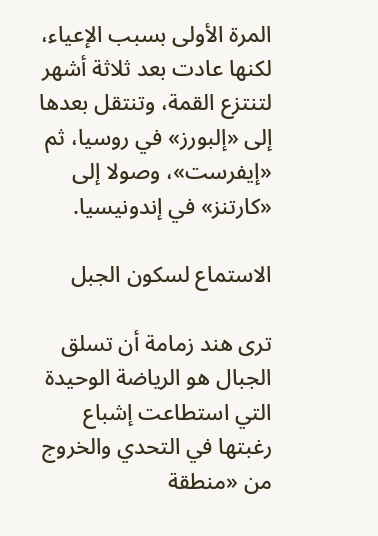المرة الأولى بسبب الإعياء، لكنها عادت بعد ثلاثة أشهر لتنتزع القمة، وتنتقل بعدها إلى «إلبورز» في روسيا، ثم «إيفرست»، وصولا إلى «كارتنز» في إندونيسيا.

الاستماع لسكون الجبل

ترى هند زمامة أن تسلق الجبال هو الرياضة الوحيدة التي استطاعت إشباع رغبتها في التحدي والخروج من «منطقة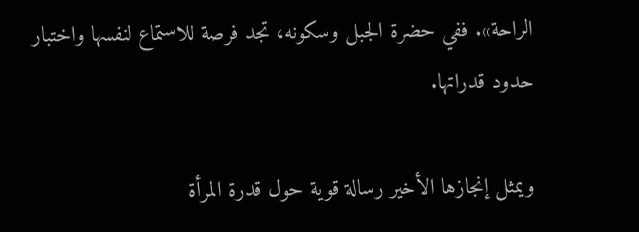الراحة». ففي حضرة الجبل وسكونه، تجد فرصة للاستماع لنفسها واختبار حدود قدراتها.

ويمثل إنجازها الأخير رسالة قوية حول قدرة المرأة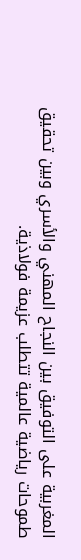المغربية على التوفيق بين النجاح المهني والأسري وبين تحقيق طموحات رياضية عالمية تتطلب عزيمة فولاذية.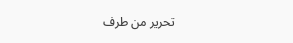تحرير من طرف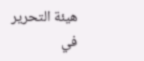هيئة التحرير
في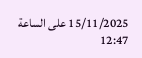15/11/2025 على الساعة 12:47